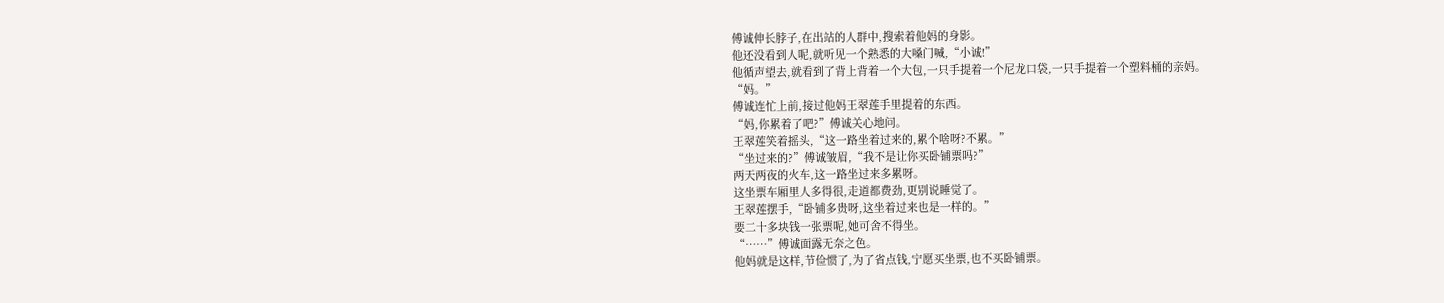傅诚伸长脖子,在出站的人群中,搜索着他妈的身影。
他还没看到人呢,就听见一个熟悉的大嗓门喊,“小诚!”
他循声望去,就看到了背上背着一个大包,一只手提着一个尼龙口袋,一只手提着一个塑料桶的亲妈。
“妈。”
傅诚连忙上前,接过他妈王翠莲手里提着的东西。
“妈,你累着了吧?”傅诚关心地问。
王翠莲笑着摇头,“这一路坐着过来的,累个啥呀?不累。”
“坐过来的?”傅诚皱眉,“我不是让你买卧铺票吗?”
两天两夜的火车,这一路坐过来多累呀。
这坐票车厢里人多得很,走道都费劲,更别说睡觉了。
王翠莲摆手,“卧铺多贵呀,这坐着过来也是一样的。”
要二十多块钱一张票呢,她可舍不得坐。
“……”傅诚面露无奈之色。
他妈就是这样,节俭惯了,为了省点钱,宁愿买坐票,也不买卧铺票。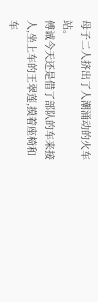母子二人挤出了人潮涌动的火车站。
傅诚今天还是借了部队的车来接人,坐上车的王翠莲,摸着座椅和车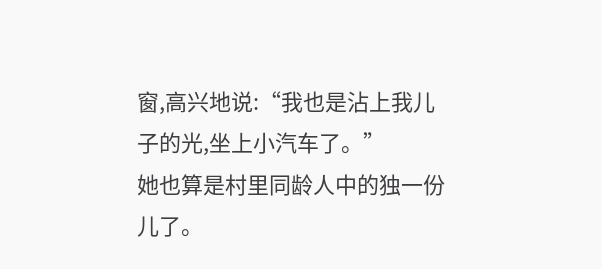窗,高兴地说:“我也是沾上我儿子的光,坐上小汽车了。”
她也算是村里同龄人中的独一份儿了。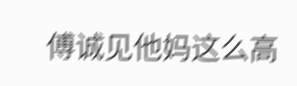傅诚见他妈这么高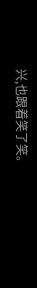兴,也跟着笑了笑。